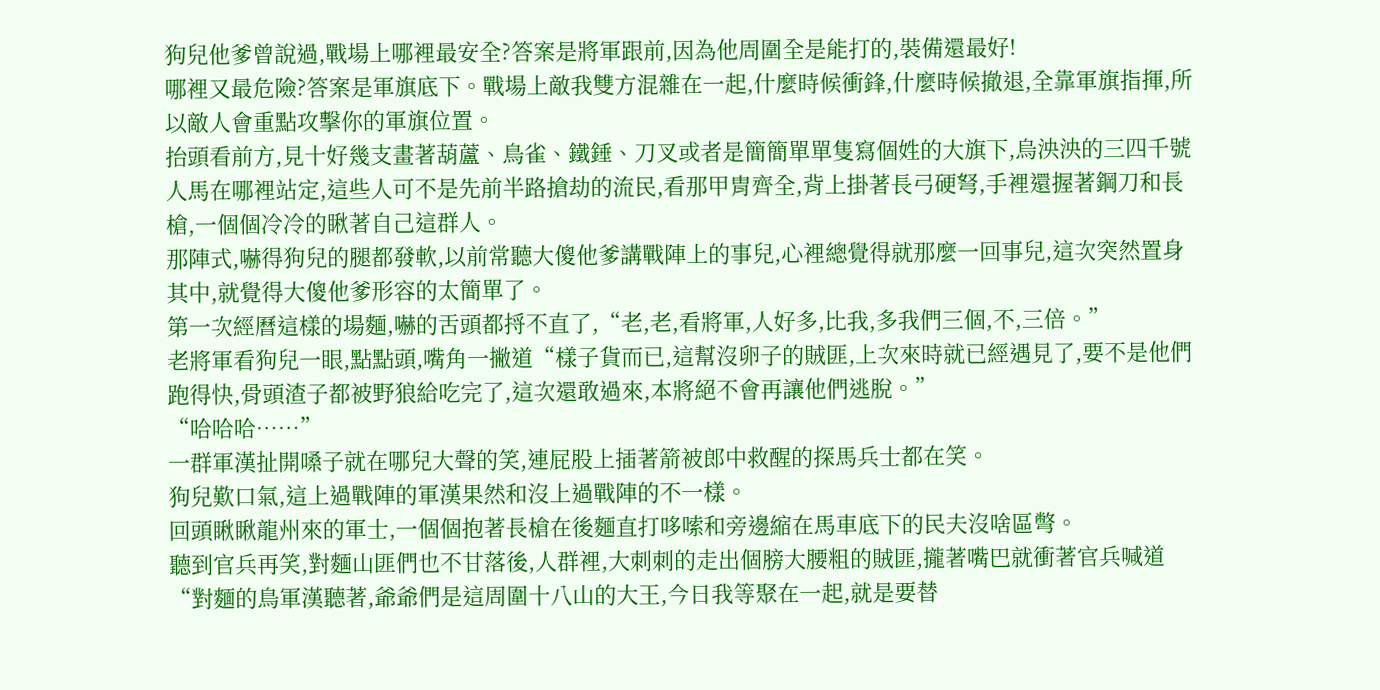狗兒他爹曾說過,戰場上哪裡最安全?答案是將軍跟前,因為他周圍全是能打的,裝備還最好!
哪裡又最危險?答案是軍旗底下。戰場上敵我雙方混雜在一起,什麼時候衝鋒,什麼時候撤退,全靠軍旗指揮,所以敵人會重點攻擊你的軍旗位置。
抬頭看前方,見十好幾支畫著葫蘆、鳥雀、鐵錘、刀叉或者是簡簡單單隻寫個姓的大旗下,烏泱泱的三四千號人馬在哪裡站定,這些人可不是先前半路搶劫的流民,看那甲胄齊全,背上掛著長弓硬弩,手裡還握著鋼刀和長槍,一個個冷冷的瞅著自己這群人。
那陣式,嚇得狗兒的腿都發軟,以前常聽大傻他爹講戰陣上的事兒,心裡總覺得就那麼一回事兒,這次突然置身其中,就覺得大傻他爹形容的太簡單了。
第一次經曆這樣的場麵,嚇的舌頭都捋不直了,“老,老,看將軍,人好多,比我,多我們三個,不,三倍。”
老將軍看狗兒一眼,點點頭,嘴角一撇道“樣子貨而已,這幫沒卵子的賊匪,上次來時就已經遇見了,要不是他們跑得快,骨頭渣子都被野狼給吃完了,這次還敢過來,本將絕不會再讓他們逃脫。”
“哈哈哈……”
一群軍漢扯開嗓子就在哪兒大聲的笑,連屁股上插著箭被郎中救醒的探馬兵士都在笑。
狗兒歎口氣,這上過戰陣的軍漢果然和沒上過戰陣的不一樣。
回頭瞅瞅龍州來的軍士,一個個抱著長槍在後麵直打哆嗦和旁邊縮在馬車底下的民夫沒啥區彆。
聽到官兵再笑,對麵山匪們也不甘落後,人群裡,大刺刺的走出個膀大腰粗的賊匪,攏著嘴巴就衝著官兵喊道
“對麵的鳥軍漢聽著,爺爺們是這周圍十八山的大王,今日我等聚在一起,就是要替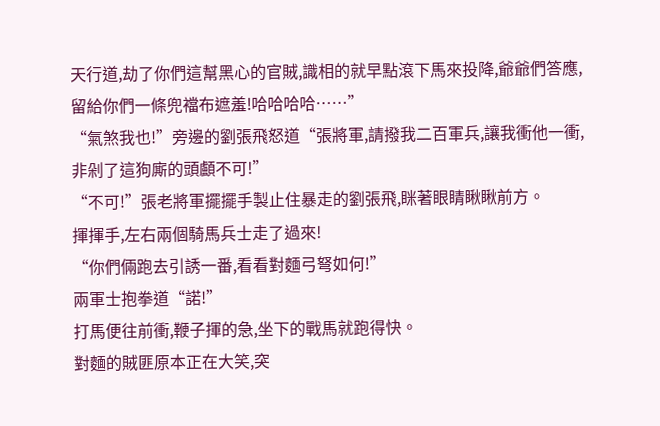天行道,劫了你們這幫黑心的官賊,識相的就早點滾下馬來投降,爺爺們答應,留給你們一條兜襠布遮羞!哈哈哈哈……”
“氣煞我也!”旁邊的劉張飛怒道“張將軍,請撥我二百軍兵,讓我衝他一衝,非剁了這狗廝的頭顱不可!”
“不可!”張老將軍擺擺手製止住暴走的劉張飛,眯著眼睛瞅瞅前方。
揮揮手,左右兩個騎馬兵士走了過來!
“你們倆跑去引誘一番,看看對麵弓弩如何!”
兩軍士抱拳道“諾!”
打馬便往前衝,鞭子揮的急,坐下的戰馬就跑得快。
對麵的賊匪原本正在大笑,突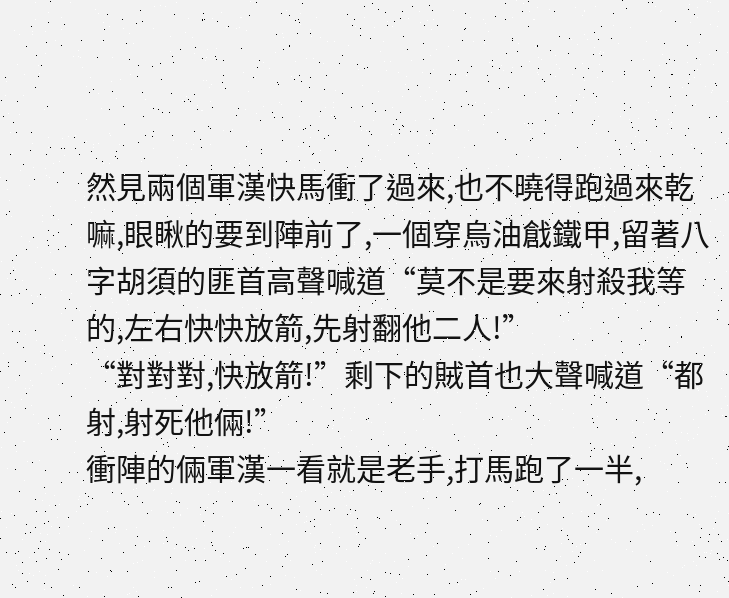然見兩個軍漢快馬衝了過來,也不曉得跑過來乾嘛,眼瞅的要到陣前了,一個穿烏油戧鐵甲,留著八字胡須的匪首高聲喊道“莫不是要來射殺我等的,左右快快放箭,先射翻他二人!”
“對對對,快放箭!”剩下的賊首也大聲喊道“都射,射死他倆!”
衝陣的倆軍漢一看就是老手,打馬跑了一半,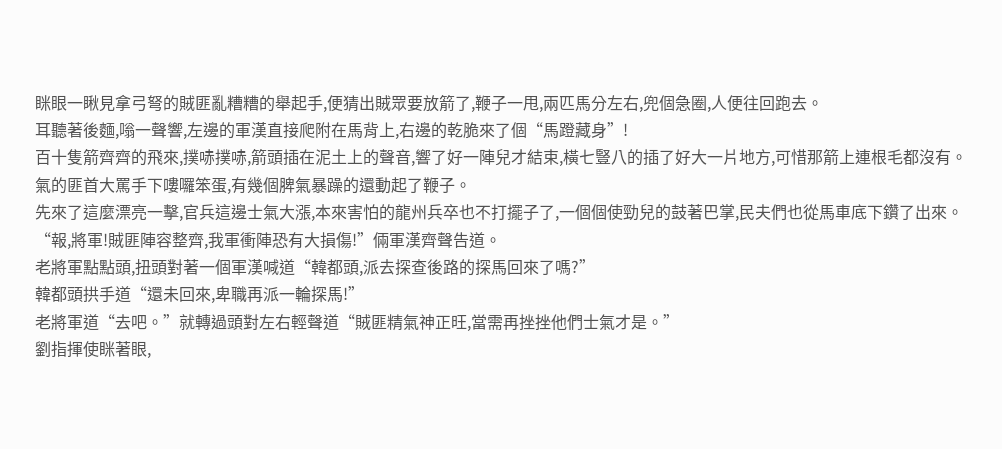眯眼一瞅見拿弓弩的賊匪亂糟糟的舉起手,便猜出賊眾要放箭了,鞭子一甩,兩匹馬分左右,兜個急圈,人便往回跑去。
耳聽著後麵,嗡一聲響,左邊的軍漢直接爬附在馬背上,右邊的乾脆來了個“馬蹬藏身”!
百十隻箭齊齊的飛來,撲哧撲哧,箭頭插在泥土上的聲音,響了好一陣兒才結束,橫七豎八的插了好大一片地方,可惜那箭上連根毛都沒有。
氣的匪首大罵手下嘍囉笨蛋,有幾個脾氣暴躁的還動起了鞭子。
先來了這麼漂亮一擊,官兵這邊士氣大漲,本來害怕的龍州兵卒也不打擺子了,一個個使勁兒的鼓著巴掌,民夫們也從馬車底下鑽了出來。
“報,將軍!賊匪陣容整齊,我軍衝陣恐有大損傷!”倆軍漢齊聲告道。
老將軍點點頭,扭頭對著一個軍漢喊道“韓都頭,派去探查後路的探馬回來了嗎?”
韓都頭拱手道“還未回來,卑職再派一輪探馬!”
老將軍道“去吧。”就轉過頭對左右輕聲道“賊匪精氣神正旺,當需再挫挫他們士氣才是。”
劉指揮使眯著眼,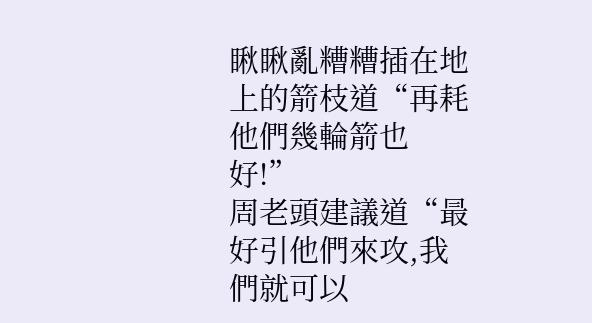瞅瞅亂糟糟插在地上的箭枝道“再耗他們幾輪箭也好!”
周老頭建議道“最好引他們來攻,我們就可以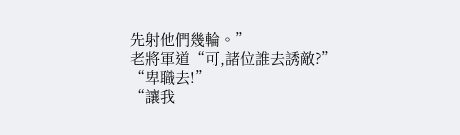先射他們幾輪。”
老將軍道“可,諸位誰去誘敵?”
“卑職去!”
“讓我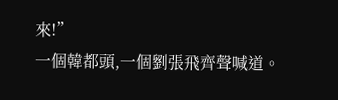來!”
一個韓都頭,一個劉張飛齊聲喊道。